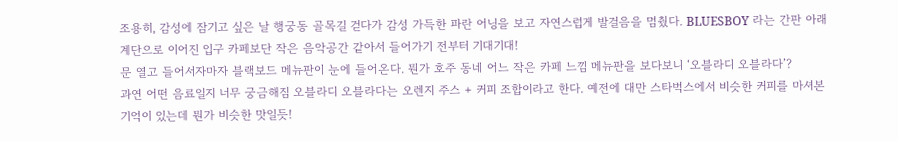조용히, 감성에 잠기고 싶은 날 행궁동 골목길 걷다가 감성 가득한 파란 어닝을 보고 자연스럽게 발걸음을 멈췄다. BLUESBOY 라는 간판 아래 계단으로 이어진 입구 카페보단 작은 음악공간 같아서 들어가기 전부터 기대기대!
문 열고 들어서자마자 블랙보드 메뉴판이 눈에 들어온다. 뭔가 호주 동네 어느 작은 카페 느낌 메뉴판을 보다보니 ‘오블라디 오블라다’?
과연 어떤 음료일지 너무 궁금해짐 오블라디 오블라다는 오렌지 주스 + 커피 조합이라고 한다. 예전에 대만 스타벅스에서 비슷한 커피를 마셔본 기억이 있는데 뭔가 비슷한 맛일듯!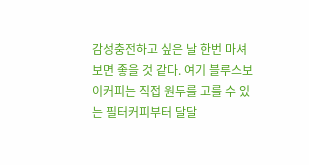감성충전하고 싶은 날 한번 마셔보면 좋을 것 같다. 여기 블루스보이커피는 직접 원두를 고를 수 있는 필터커피부터 달달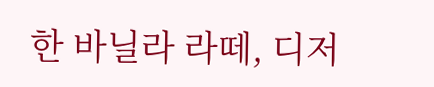한 바닐라 라떼, 디저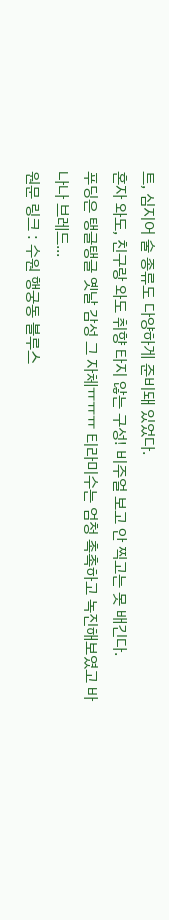트, 심지어 술 종류도 다양하게 준비돼 있었다.
혼자 와도, 친구랑 와도 취향 타지 않는 구성! 비주얼 보고 안 찍고는 못 배긴다.
푸딩은 탱글탱글 옛날 감성 그 자체ㅠㅠㅠ 티라미수는 엄청 촉촉하고 녹진해보였고 바나나 브레드...
원문 링크 : 수원 행궁동 블루스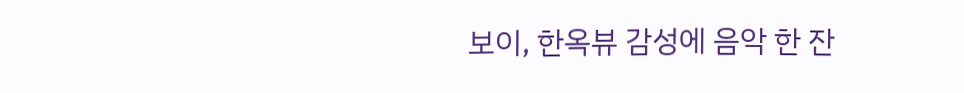보이, 한옥뷰 감성에 음악 한 잔